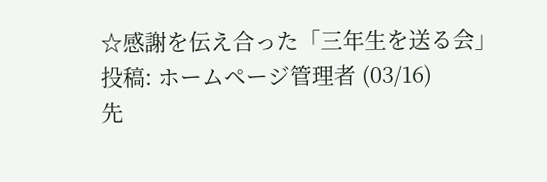☆感謝を伝え合った「三年生を送る会」
投稿: ホームページ管理者 (03/16)
先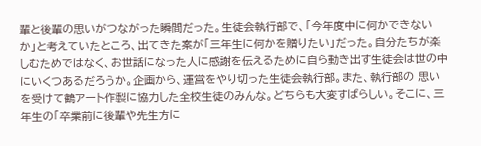輩と後輩の思いがつながった瞬間だった。生徒会執行部で、「今年度中に何かできないか」と考えていたところ、出てきた案が「三年生に何かを贈りたい」だった。自分たちが楽しむためではなく、お世話になった人に感謝を伝えるために自ら動き出す生徒会は世の中にいくつあるだろうか。企画から、運営をやり切った生徒会執行部。また、執行部の 思いを受けて鶴アート作製に協力した全校生徒のみんな。どちらも大変すばらしい。そこに、三年生の「卒業前に後輩や先生方に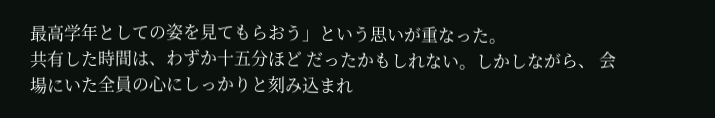最高学年としての姿を見てもらおう」という思いが重なった。
共有した時間は、わずか十五分ほど だったかもしれない。しかしながら、 会場にいた全員の心にしっかりと刻み込まれ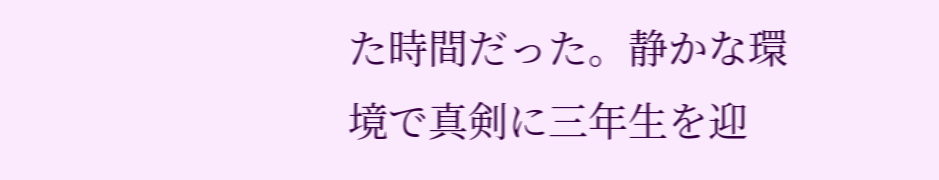た時間だった。静かな環境で真剣に三年生を迎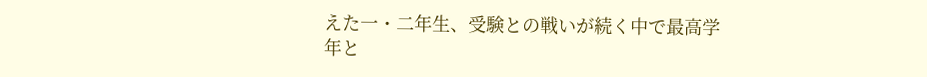えた一・二年生、受験との戦いが続く中で最高学年と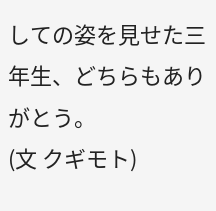しての姿を見せた三年生、どちらもありがとう。
(文 クギモト)